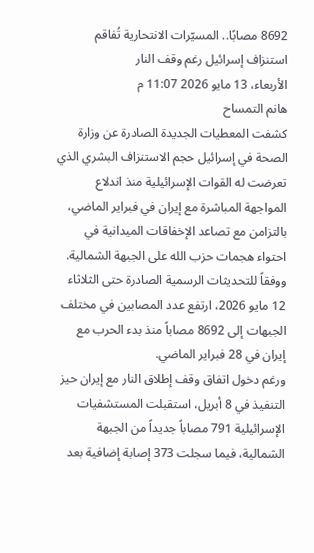8692 مصابًا.. المسيّرات الانتحارية تُفاقم استنزاف إسرائيل رغم وقف النار
الأربعاء، 13 مايو 2026 11:07 م
هانم التمساح
كشفت المعطيات الجديدة الصادرة عن وزارة الصحة في إسرائيل حجم الاستنزاف البشري الذي تعرضت له القوات الإسرائيلية منذ اندلاع المواجهة المباشرة مع إيران في فبراير الماضي، بالتزامن مع تصاعد الإخفاقات الميدانية في احتواء هجمات حزب الله على الجبهة الشمالية.
ووفقاً للتحديثات الرسمية الصادرة حتى الثلاثاء 12 مايو 2026، ارتفع عدد المصابين في مختلف الجبهات إلى 8692 مصاباً منذ بدء الحرب مع إيران في 28 فبراير الماضي.
ورغم دخول اتفاق وقف إطلاق النار مع إيران حيز التنفيذ في 8 أبريل، استقبلت المستشفيات الإسرائيلية 791 مصاباً جديداً من الجبهة الشمالية، فيما سجلت 373 إصابة إضافية بعد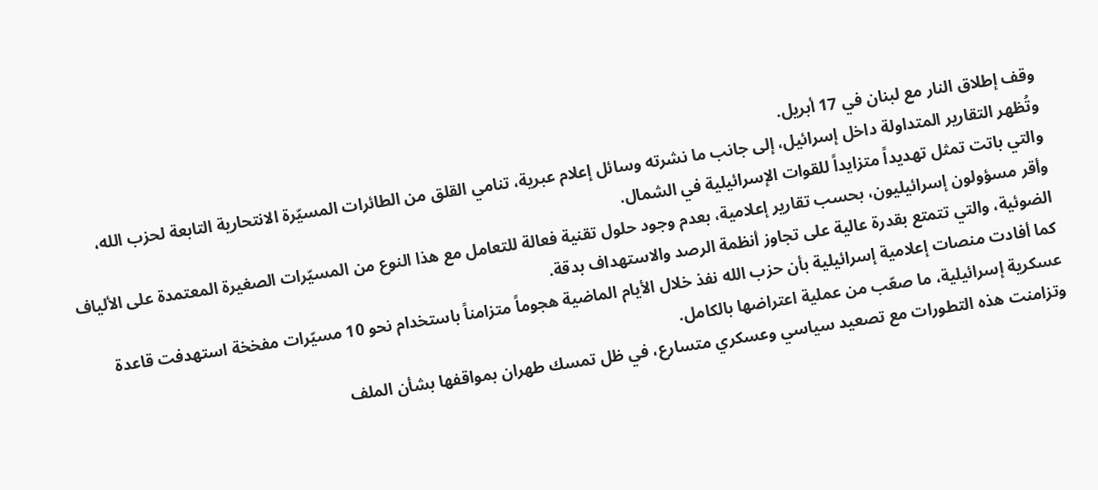وقف إطلاق النار مع لبنان في 17 أبريل.
وتُظهر التقارير المتداولة داخل إسرائيل، إلى جانب ما نشرته وسائل إعلام عبرية، تنامي القلق من الطائرات المسيّرة الانتحارية التابعة لحزب الله، والتي باتت تمثل تهديداً متزايداً للقوات الإسرائيلية في الشمال.
وأقر مسؤولون إسرائيليون، بحسب تقارير إعلامية، بعدم وجود حلول تقنية فعالة للتعامل مع هذا النوع من المسيّرات الصغيرة المعتمدة على الألياف الضوئية، والتي تتمتع بقدرة عالية على تجاوز أنظمة الرصد والاستهداف بدقة.
كما أفادت منصات إعلامية إسرائيلية بأن حزب الله نفذ خلال الأيام الماضية هجوماً متزامناً باستخدام نحو 10 مسيّرات مفخخة استهدفت قاعدة عسكرية إسرائيلية، ما صعّب من عملية اعتراضها بالكامل.
وتزامنت هذه التطورات مع تصعيد سياسي وعسكري متسارع، في ظل تمسك طهران بمواقفها بشأن الملف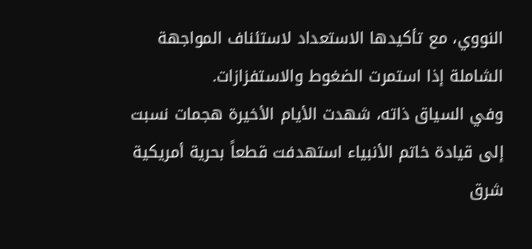النووي، مع تأكيدها الاستعداد لاستئناف المواجهة الشاملة إذا استمرت الضغوط والاستفزازات.
وفي السياق ذاته، شهدت الأيام الأخيرة هجمات نسبت إلى قيادة خاتم الأنبياء استهدفت قطعاً بحرية أمريكية شرق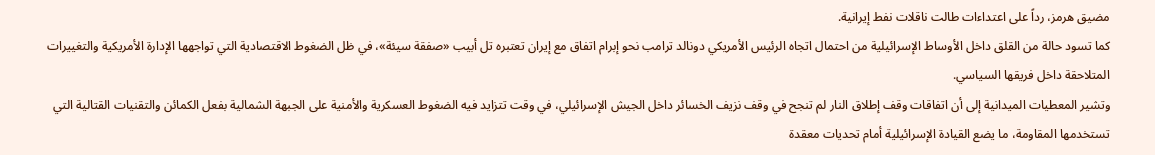مضيق هرمز، رداً على اعتداءات طالت ناقلات نفط إيرانية.
كما تسود حالة من القلق داخل الأوساط الإسرائيلية من احتمال اتجاه الرئيس الأمريكي دونالد ترامب نحو إبرام اتفاق مع إيران تعتبره تل أبيب «صفقة سيئة»، في ظل الضغوط الاقتصادية التي تواجهها الإدارة الأمريكية والتغييرات المتلاحقة داخل فريقها السياسي.
وتشير المعطيات الميدانية إلى أن اتفاقات وقف إطلاق النار لم تنجح في وقف نزيف الخسائر داخل الجيش الإسرائيلي، في وقت تتزايد فيه الضغوط العسكرية والأمنية على الجبهة الشمالية بفعل الكمائن والتقنيات القتالية التي تستخدمها المقاومة، ما يضع القيادة الإسرائيلية أمام تحديات معقدة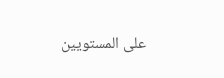على المستويين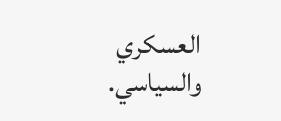العسكري والسياسي.